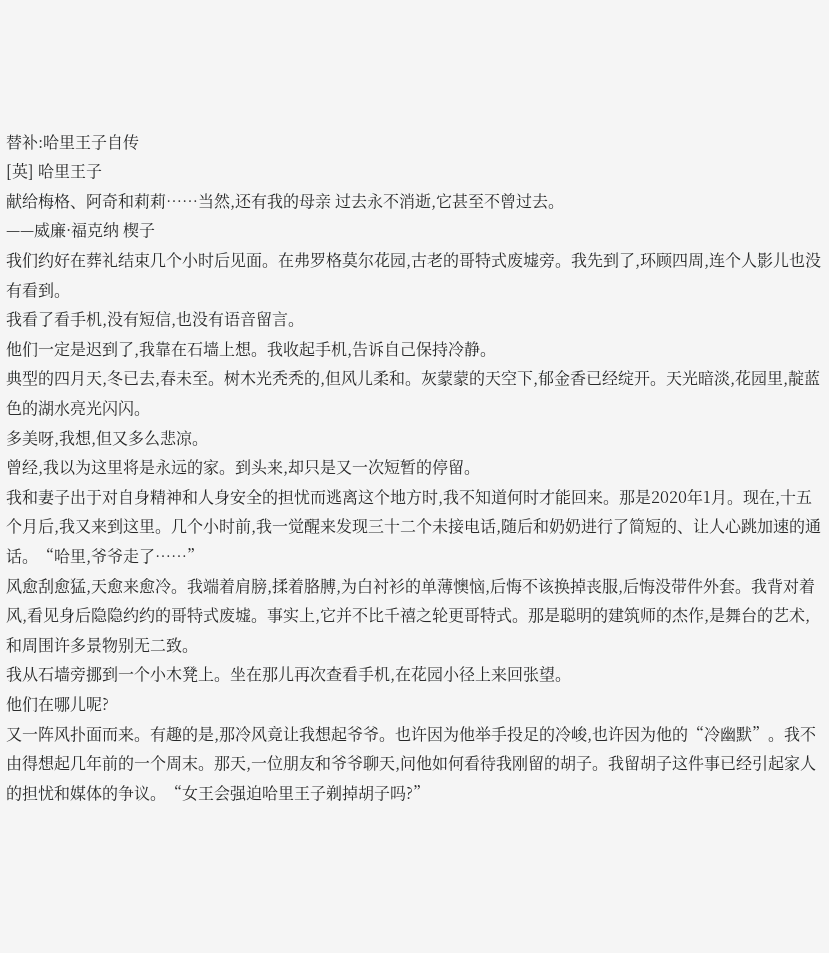替补:哈里王子自传
[英] 哈里王子
献给梅格、阿奇和莉莉……当然,还有我的母亲 过去永不消逝,它甚至不曾过去。
——威廉·福克纳 楔子
我们约好在葬礼结束几个小时后见面。在弗罗格莫尔花园,古老的哥特式废墟旁。我先到了,环顾四周,连个人影儿也没有看到。
我看了看手机,没有短信,也没有语音留言。
他们一定是迟到了,我靠在石墙上想。我收起手机,告诉自己保持冷静。
典型的四月天,冬已去,春未至。树木光秃秃的,但风儿柔和。灰蒙蒙的天空下,郁金香已经绽开。天光暗淡,花园里,靛蓝色的湖水亮光闪闪。
多美呀,我想,但又多么悲凉。
曾经,我以为这里将是永远的家。到头来,却只是又一次短暂的停留。
我和妻子出于对自身精神和人身安全的担忧而逃离这个地方时,我不知道何时才能回来。那是2020年1月。现在,十五个月后,我又来到这里。几个小时前,我一觉醒来发现三十二个未接电话,随后和奶奶进行了简短的、让人心跳加速的通话。“哈里,爷爷走了……”
风愈刮愈猛,天愈来愈冷。我端着肩膀,揉着胳膊,为白衬衫的单薄懊恼,后悔不该换掉丧服,后悔没带件外套。我背对着风,看见身后隐隐约约的哥特式废墟。事实上,它并不比千禧之轮更哥特式。那是聪明的建筑师的杰作,是舞台的艺术,和周围许多景物别无二致。
我从石墙旁挪到一个小木凳上。坐在那儿再次查看手机,在花园小径上来回张望。
他们在哪儿呢?
又一阵风扑面而来。有趣的是,那冷风竟让我想起爷爷。也许因为他举手投足的冷峻,也许因为他的“冷幽默”。我不由得想起几年前的一个周末。那天,一位朋友和爷爷聊天,问他如何看待我刚留的胡子。我留胡子这件事已经引起家人的担忧和媒体的争议。“女王会强迫哈里王子剃掉胡子吗?”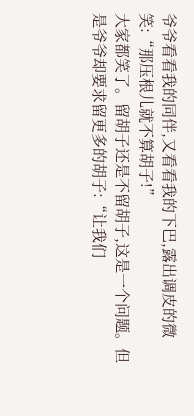爷爷看看我的同伴,又看看我的下巴,露出调皮的微笑:“那压根儿就不算胡子!”
大家都笑了。留胡子还是不留胡子,这是一个问题。但是爷爷却要求留更多的胡子:“让我们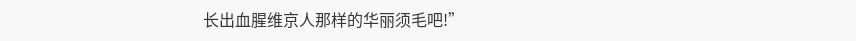长出血腥维京人那样的华丽须毛吧!”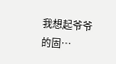我想起爷爷的固…